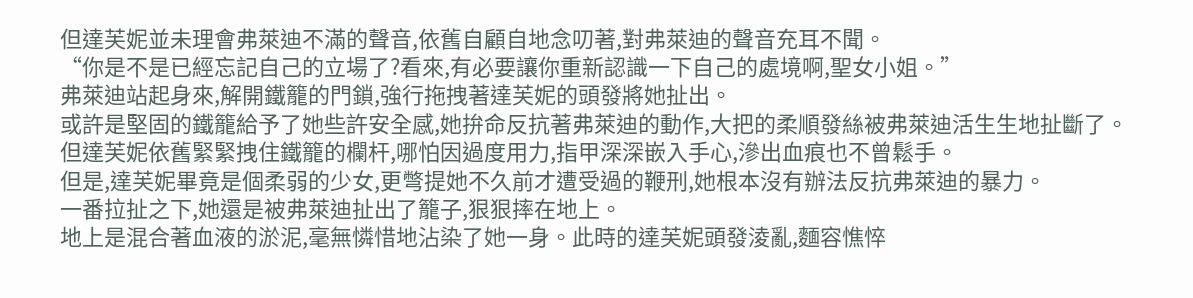但達芙妮並未理會弗萊迪不滿的聲音,依舊自顧自地念叨著,對弗萊迪的聲音充耳不聞。
“你是不是已經忘記自己的立場了?看來,有必要讓你重新認識一下自己的處境啊,聖女小姐。”
弗萊迪站起身來,解開鐵籠的門鎖,強行拖拽著達芙妮的頭發將她扯出。
或許是堅固的鐵籠給予了她些許安全感,她拚命反抗著弗萊迪的動作,大把的柔順發絲被弗萊迪活生生地扯斷了。
但達芙妮依舊緊緊拽住鐵籠的欄杆,哪怕因過度用力,指甲深深嵌入手心,滲出血痕也不曾鬆手。
但是,達芙妮畢竟是個柔弱的少女,更彆提她不久前才遭受過的鞭刑,她根本沒有辦法反抗弗萊迪的暴力。
一番拉扯之下,她還是被弗萊迪扯出了籠子,狠狠摔在地上。
地上是混合著血液的淤泥,毫無憐惜地沾染了她一身。此時的達芙妮頭發淩亂,麵容憔悴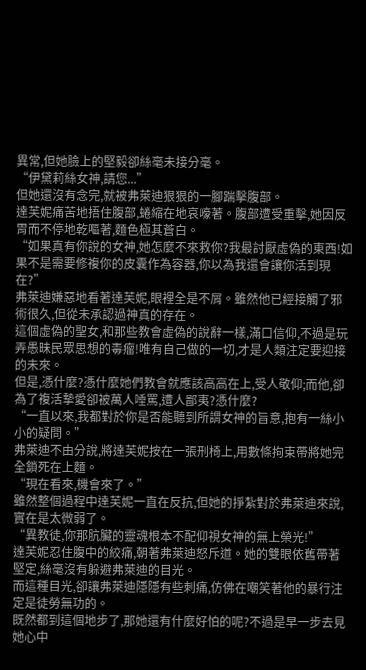異常,但她臉上的堅毅卻絲毫未接分毫。
“伊黛莉絲女神,請您...”
但她還沒有念完,就被弗萊迪狠狠的一腳踹擊腹部。
達芙妮痛苦地捂住腹部,蜷縮在地哀嚎著。腹部遭受重擊,她因反胃而不停地乾嘔著,麵色極其蒼白。
“如果真有你說的女神,她怎麼不來救你?我最討厭虛偽的東西!如果不是需要修複你的皮囊作為容器,你以為我還會讓你活到現在?”
弗萊迪嫌惡地看著達芙妮,眼裡全是不屑。雖然他已經接觸了邪術很久,但從未承認過神真的存在。
這個虛偽的聖女,和那些教會虛偽的說辭一樣,滿口信仰,不過是玩弄愚昧民眾思想的毒瘤!唯有自己做的一切,才是人類注定要迎接的未來。
但是,憑什麼?憑什麼她們教會就應該高高在上,受人敬仰;而他,卻為了複活摯愛卻被萬人唾罵,遭人鄙夷?憑什麼?
“一直以來,我都對於你是否能聽到所謂女神的旨意,抱有一絲小小的疑問。”
弗萊迪不由分說,將達芙妮按在一張刑椅上,用數條拘束帶將她完全鎖死在上麵。
“現在看來,機會來了。”
雖然整個過程中達芙妮一直在反抗,但她的掙紮對於弗萊迪來說,實在是太微弱了。
“異教徒,你那肮臟的靈魂根本不配仰視女神的無上榮光!”
達芙妮忍住腹中的絞痛,朝著弗萊迪怒斥道。她的雙眼依舊帶著堅定,絲毫沒有躲避弗萊迪的目光。
而這種目光,卻讓弗萊迪隱隱有些刺痛,仿佛在嘲笑著他的暴行注定是徒勞無功的。
既然都到這個地步了,那她還有什麼好怕的呢?不過是早一步去見她心中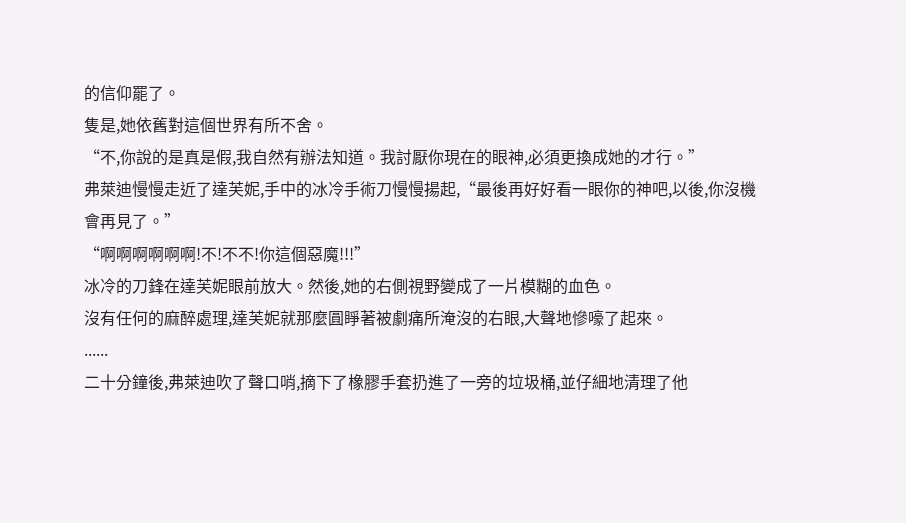的信仰罷了。
隻是,她依舊對這個世界有所不舍。
“不,你說的是真是假,我自然有辦法知道。我討厭你現在的眼神,必須更換成她的才行。”
弗萊迪慢慢走近了達芙妮,手中的冰冷手術刀慢慢揚起,“最後再好好看一眼你的神吧,以後,你沒機會再見了。”
“啊啊啊啊啊啊!不!不不!你這個惡魔!!!”
冰冷的刀鋒在達芙妮眼前放大。然後,她的右側視野變成了一片模糊的血色。
沒有任何的麻醉處理,達芙妮就那麼圓睜著被劇痛所淹沒的右眼,大聲地慘嚎了起來。
......
二十分鐘後,弗萊迪吹了聲口哨,摘下了橡膠手套扔進了一旁的垃圾桶,並仔細地清理了他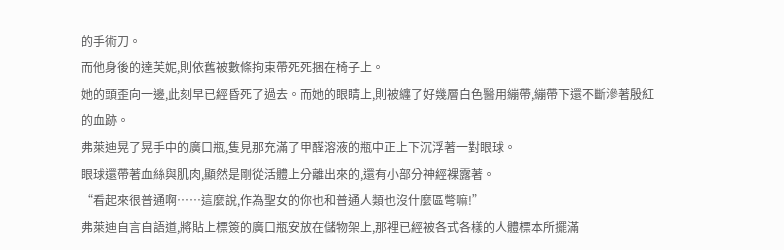的手術刀。
而他身後的達芙妮,則依舊被數條拘束帶死死捆在椅子上。
她的頭歪向一邊,此刻早已經昏死了過去。而她的眼睛上,則被纏了好幾層白色醫用繃帶,繃帶下還不斷滲著殷紅的血跡。
弗萊迪晃了晃手中的廣口瓶,隻見那充滿了甲醛溶液的瓶中正上下沉浮著一對眼球。
眼球還帶著血絲與肌肉,顯然是剛從活體上分離出來的,還有小部分神經裸露著。
“看起來很普通啊……這麼說,作為聖女的你也和普通人類也沒什麼區彆嘛!”
弗萊迪自言自語道,將貼上標簽的廣口瓶安放在儲物架上,那裡已經被各式各樣的人體標本所擺滿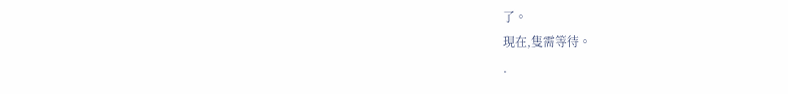了。
現在,隻需等待。
.